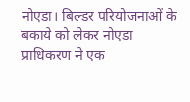नोएडा। बिल्डर परियोजनाओं के बकाये को लेकर नोएडा प्राधिकरण ने एक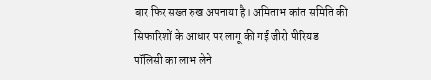बार फिर सख्त रुख अपनाया है। अमिताभ कांत समिति की सिफारिशों के आधार पर लागू की गई जीरो पीरियड पॉलिसी का लाभ लेने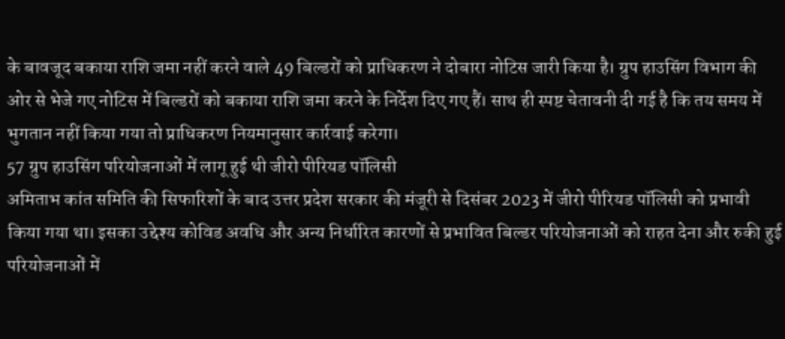के बावजूद बकाया राशि जमा नहीं करने वाले 49 बिल्डरों को प्राधिकरण ने दोबारा नोटिस जारी किया है। ग्रुप हाउसिंग विभाग की ओर से भेजे गए नोटिस में बिल्डरों को बकाया राशि जमा करने के निर्देश दिए गए हैं। साथ ही स्पष्ट चेतावनी दी गई है कि तय समय में भुगतान नहीं किया गया तो प्राधिकरण नियमानुसार कार्रवाई करेगा।
57 ग्रुप हाउसिंग परियोजनाओं में लागू हुई थी जीरो पीरियड पॉलिसी
अमिताभ कांत समिति की सिफारिशों के बाद उत्तर प्रदेश सरकार की मंजूरी से दिसंबर 2023 में जीरो पीरियड पॉलिसी को प्रभावी किया गया था। इसका उद्देश्य कोविड अवधि और अन्य निर्धारित कारणों से प्रभावित बिल्डर परियोजनाओं को राहत देना और रुकी हुई परियोजनाओं में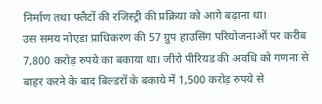निर्माण तथा फ्लैटों की रजिस्ट्री की प्रक्रिया को आगे बढ़ाना था।
उस समय नोएडा प्राधिकरण की 57 ग्रुप हाउसिंग परियोजनाओं पर करीब 7,800 करोड़ रुपये का बकाया था। जीरो पीरियड की अवधि को गणना से बाहर करने के बाद बिल्डरों के बकाये में 1,500 करोड़ रुपये से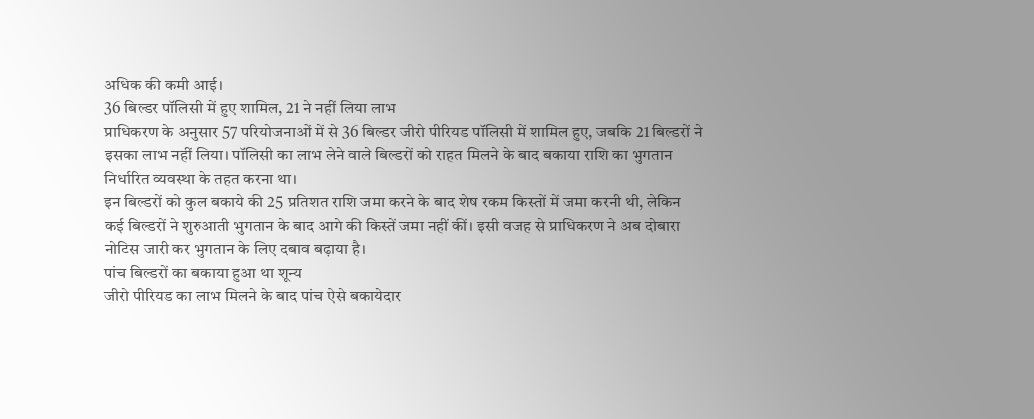अधिक की कमी आई।
36 बिल्डर पॉलिसी में हुए शामिल, 21 ने नहीं लिया लाभ
प्राधिकरण के अनुसार 57 परियोजनाओं में से 36 बिल्डर जीरो पीरियड पॉलिसी में शामिल हुए, जबकि 21 बिल्डरों ने इसका लाभ नहीं लिया। पॉलिसी का लाभ लेने वाले बिल्डरों को राहत मिलने के बाद बकाया राशि का भुगतान निर्धारित व्यवस्था के तहत करना था।
इन बिल्डरों को कुल बकाये की 25 प्रतिशत राशि जमा करने के बाद शेष रकम किस्तों में जमा करनी थी, लेकिन कई बिल्डरों ने शुरुआती भुगतान के बाद आगे की किस्तें जमा नहीं कीं। इसी वजह से प्राधिकरण ने अब दोबारा नोटिस जारी कर भुगतान के लिए दबाव बढ़ाया है।
पांच बिल्डरों का बकाया हुआ था शून्य
जीरो पीरियड का लाभ मिलने के बाद पांच ऐसे बकायेदार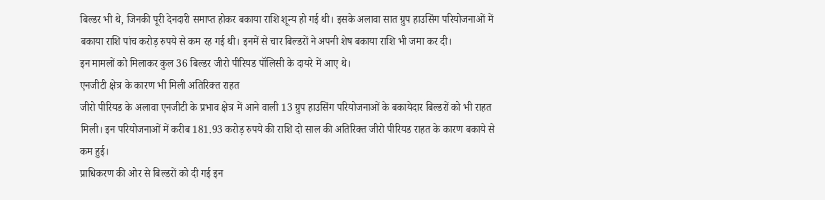बिल्डर भी थे, जिनकी पूरी देनदारी समाप्त होकर बकाया राशि शून्य हो गई थी। इसके अलावा सात ग्रुप हाउसिंग परियोजनाओं में बकाया राशि पांच करोड़ रुपये से कम रह गई थी। इनमें से चार बिल्डरों ने अपनी शेष बकाया राशि भी जमा कर दी।
इन मामलों को मिलाकर कुल 36 बिल्डर जीरो पीरियड पॉलिसी के दायरे में आए थे।
एनजीटी क्षेत्र के कारण भी मिली अतिरिक्त राहत
जीरो पीरियड के अलावा एनजीटी के प्रभाव क्षेत्र में आने वाली 13 ग्रुप हाउसिंग परियोजनाओं के बकायेदार बिल्डरों को भी राहत मिली। इन परियोजनाओं में करीब 181.93 करोड़ रुपये की राशि दो साल की अतिरिक्त जीरो पीरियड राहत के कारण बकाये से कम हुई।
प्राधिकरण की ओर से बिल्डरों को दी गई इन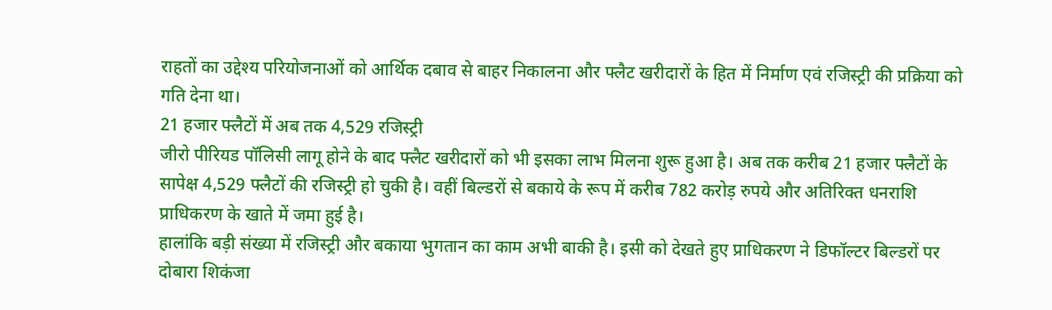राहतों का उद्देश्य परियोजनाओं को आर्थिक दबाव से बाहर निकालना और फ्लैट खरीदारों के हित में निर्माण एवं रजिस्ट्री की प्रक्रिया को गति देना था।
21 हजार फ्लैटों में अब तक 4,529 रजिस्ट्री
जीरो पीरियड पॉलिसी लागू होने के बाद फ्लैट खरीदारों को भी इसका लाभ मिलना शुरू हुआ है। अब तक करीब 21 हजार फ्लैटों के सापेक्ष 4,529 फ्लैटों की रजिस्ट्री हो चुकी है। वहीं बिल्डरों से बकाये के रूप में करीब 782 करोड़ रुपये और अतिरिक्त धनराशि प्राधिकरण के खाते में जमा हुई है।
हालांकि बड़ी संख्या में रजिस्ट्री और बकाया भुगतान का काम अभी बाकी है। इसी को देखते हुए प्राधिकरण ने डिफॉल्टर बिल्डरों पर दोबारा शिकंजा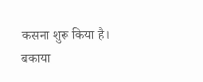कसना शुरू किया है।
बकाया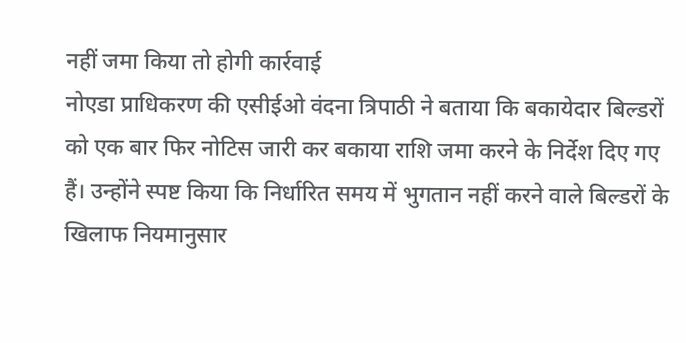नहीं जमा किया तो होगी कार्रवाई
नोएडा प्राधिकरण की एसीईओ वंदना त्रिपाठी ने बताया कि बकायेदार बिल्डरों को एक बार फिर नोटिस जारी कर बकाया राशि जमा करने के निर्देश दिए गए हैं। उन्होंने स्पष्ट किया कि निर्धारित समय में भुगतान नहीं करने वाले बिल्डरों के खिलाफ नियमानुसार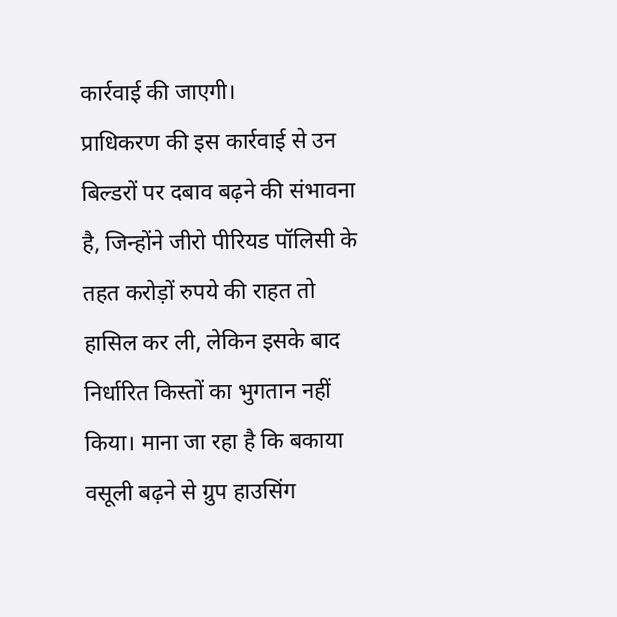कार्रवाई की जाएगी।
प्राधिकरण की इस कार्रवाई से उन बिल्डरों पर दबाव बढ़ने की संभावना है, जिन्होंने जीरो पीरियड पॉलिसी के तहत करोड़ों रुपये की राहत तो हासिल कर ली, लेकिन इसके बाद निर्धारित किस्तों का भुगतान नहीं किया। माना जा रहा है कि बकाया वसूली बढ़ने से ग्रुप हाउसिंग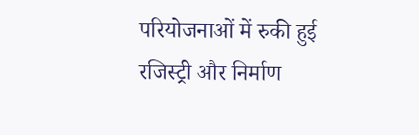परियोजनाओं में रुकी हुई रजिस्ट्री और निर्माण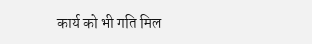कार्य को भी गति मिल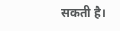सकती है।